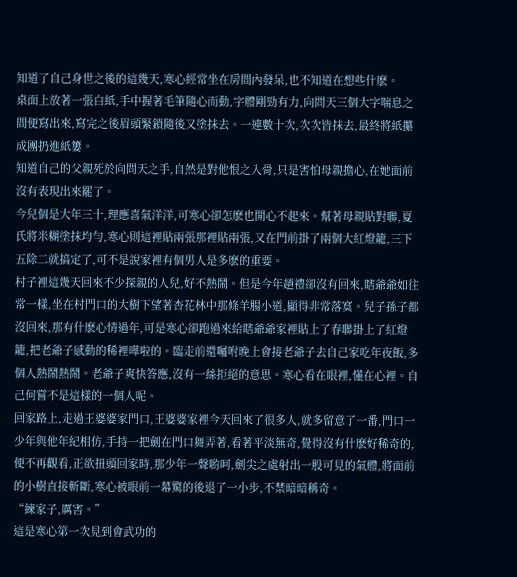知道了自己身世之後的這幾天,寒心經常坐在房間內發呆,也不知道在想些什麽。
桌面上放著一張白紙,手中握著毛筆隨心而動,字體剛勁有力,向問天三個大字喘息之間便寫出來,寫完之後眉頭緊鎖隨後又塗抹去。一連數十次,次次皆抹去,最終將紙攥成團扔進紙簍。
知道自己的父親死於向問天之手,自然是對他恨之入骨,只是害怕母親擔心,在她面前沒有表現出來罷了。
今兒個是大年三十,理應喜氣洋洋,可寒心卻怎麽也開心不起來。幫著母親貼對聯,夏氏將米糊塗抹均勻,寒心則這裡貼兩張那裡貼兩張,又在門前掛了兩個大紅燈籠,三下五除二就搞定了,可不是說家裡有個男人是多麽的重要。
村子裡這幾天回來不少探親的人兒,好不熱鬧。但是今年趙禮卻沒有回來,瞎爺爺如往常一樣,坐在村門口的大樹下望著杏花林中那條羊腸小道,顯得非常落寞。兒子孫子都沒回來,那有什麽心情過年,可是寒心卻跑過來給瞎爺爺家裡貼上了春聯掛上了紅燈籠,把老爺子感動的稀裡嘩啦的。臨走前還囑咐晚上會接老爺子去自己家吃年夜飯,多個人熱鬧熱鬧。老爺子爽快答應,沒有一絲拒絕的意思。寒心看在眼裡,懂在心裡。自己何嘗不是這樣的一個人呢。
回家路上,走過王婆婆家門口,王婆婆家裡今天回來了很多人,就多留意了一番,門口一少年與他年紀相仿,手持一把劍在門口舞弄著,看著平淡無奇,覺得沒有什麽好稀奇的,便不再觀看,正欲扭頭回家時,那少年一聲喲呵,劍尖之處射出一股可見的氣體,將面前的小樹直接斬斷,寒心被眼前一幕驚的後退了一小步,不禁暗暗稱奇。
“練家子,厲害。”
這是寒心第一次見到會武功的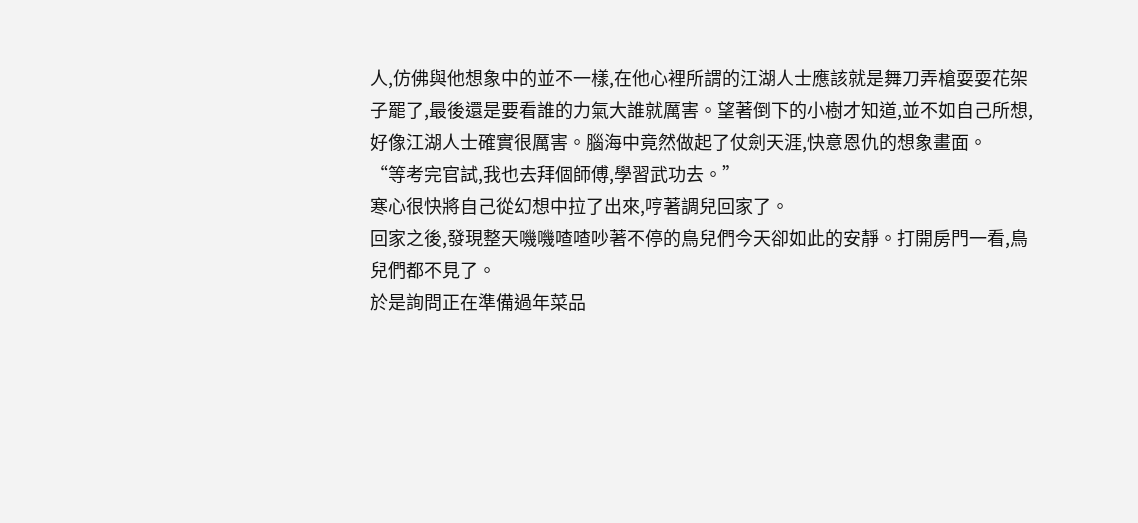人,仿佛與他想象中的並不一樣,在他心裡所謂的江湖人士應該就是舞刀弄槍耍耍花架子罷了,最後還是要看誰的力氣大誰就厲害。望著倒下的小樹才知道,並不如自己所想,好像江湖人士確實很厲害。腦海中竟然做起了仗劍天涯,快意恩仇的想象畫面。
“等考完官試,我也去拜個師傅,學習武功去。”
寒心很快將自己從幻想中拉了出來,哼著調兒回家了。
回家之後,發現整天嘰嘰喳喳吵著不停的鳥兒們今天卻如此的安靜。打開房門一看,鳥兒們都不見了。
於是詢問正在準備過年菜品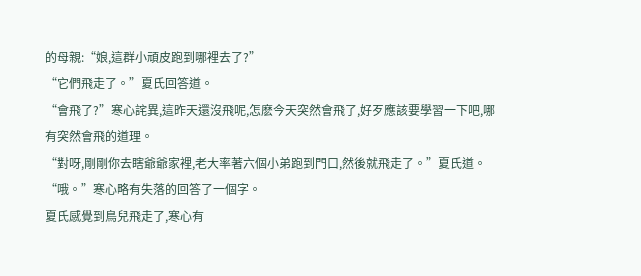的母親:“娘,這群小頑皮跑到哪裡去了?”
“它們飛走了。”夏氏回答道。
“會飛了?”寒心詫異,這昨天還沒飛呢,怎麽今天突然會飛了,好歹應該要學習一下吧,哪有突然會飛的道理。
“對呀,剛剛你去瞎爺爺家裡,老大率著六個小弟跑到門口,然後就飛走了。”夏氏道。
“哦。”寒心略有失落的回答了一個字。
夏氏感覺到鳥兒飛走了,寒心有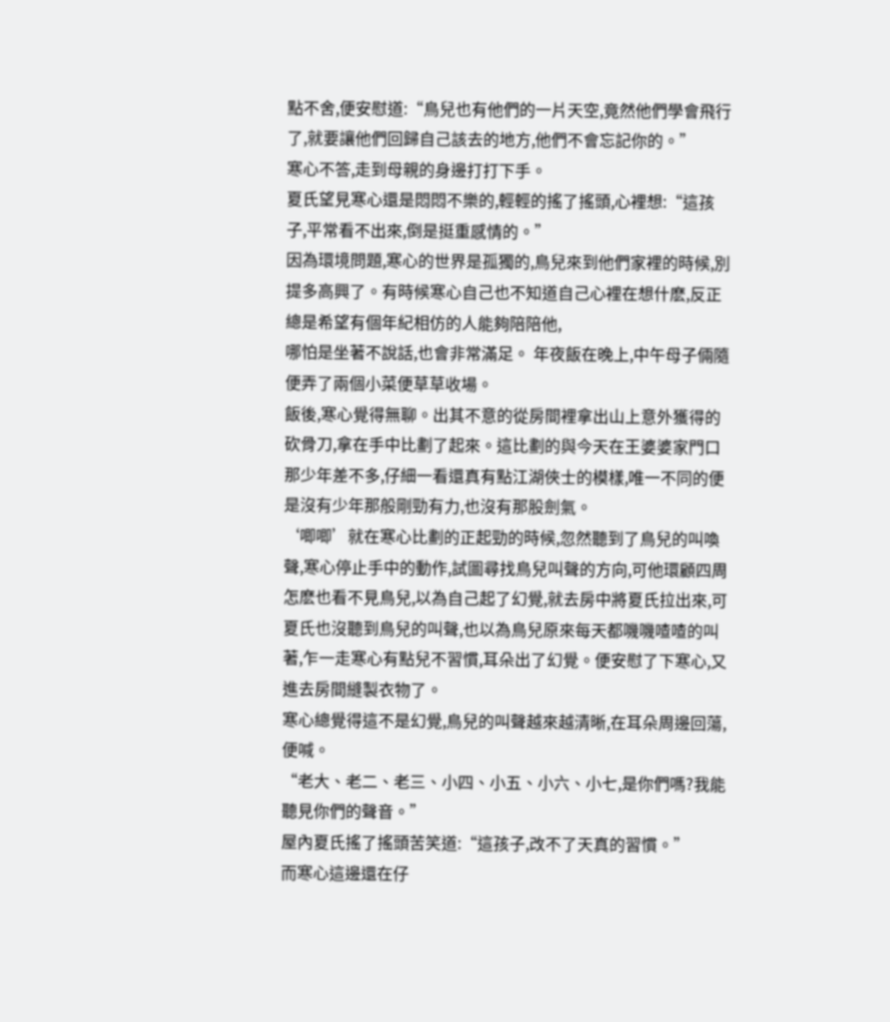點不舍,便安慰道:“鳥兒也有他們的一片天空,竟然他們學會飛行了,就要讓他們回歸自己該去的地方,他們不會忘記你的。”
寒心不答,走到母親的身邊打打下手。
夏氏望見寒心還是悶悶不樂的,輕輕的搖了搖頭,心裡想:“這孩子,平常看不出來,倒是挺重感情的。”
因為環境問題,寒心的世界是孤獨的,鳥兒來到他們家裡的時候,別提多高興了。有時候寒心自己也不知道自己心裡在想什麽,反正總是希望有個年紀相仿的人能夠陪陪他,
哪怕是坐著不說話,也會非常滿足。 年夜飯在晚上,中午母子倆隨便弄了兩個小菜便草草收場。
飯後,寒心覺得無聊。出其不意的從房間裡拿出山上意外獲得的砍骨刀,拿在手中比劃了起來。這比劃的與今天在王婆婆家門口那少年差不多,仔細一看還真有點江湖俠士的模樣,唯一不同的便是沒有少年那般剛勁有力,也沒有那股劍氣。
‘唧唧’就在寒心比劃的正起勁的時候,忽然聽到了鳥兒的叫喚聲,寒心停止手中的動作,試圖尋找鳥兒叫聲的方向,可他環顧四周怎麽也看不見鳥兒,以為自己起了幻覺,就去房中將夏氏拉出來,可夏氏也沒聽到鳥兒的叫聲,也以為鳥兒原來每天都嘰嘰喳喳的叫著,乍一走寒心有點兒不習慣,耳朵出了幻覺。便安慰了下寒心,又進去房間縫製衣物了。
寒心總覺得這不是幻覺,鳥兒的叫聲越來越清晰,在耳朵周邊回蕩,便喊。
“老大、老二、老三、小四、小五、小六、小七,是你們嗎?我能聽見你們的聲音。”
屋內夏氏搖了搖頭苦笑道:“這孩子,改不了天真的習慣。”
而寒心這邊還在仔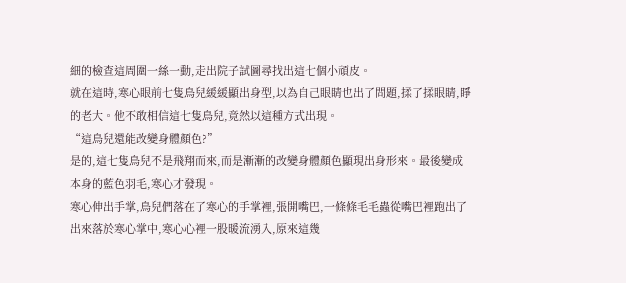細的檢查這周圍一絲一動,走出院子試圖尋找出這七個小頑皮。
就在這時,寒心眼前七隻鳥兒緩緩顯出身型,以為自己眼睛也出了問題,揉了揉眼睛,睜的老大。他不敢相信這七隻鳥兒,竟然以這種方式出現。
“這鳥兒還能改變身體顏色?”
是的,這七隻鳥兒不是飛翔而來,而是漸漸的改變身體顏色顯現出身形來。最後變成本身的藍色羽毛,寒心才發現。
寒心伸出手掌,鳥兒們落在了寒心的手掌裡,張開嘴巴,一條條毛毛蟲從嘴巴裡跑出了出來落於寒心掌中,寒心心裡一股暖流湧入,原來這幾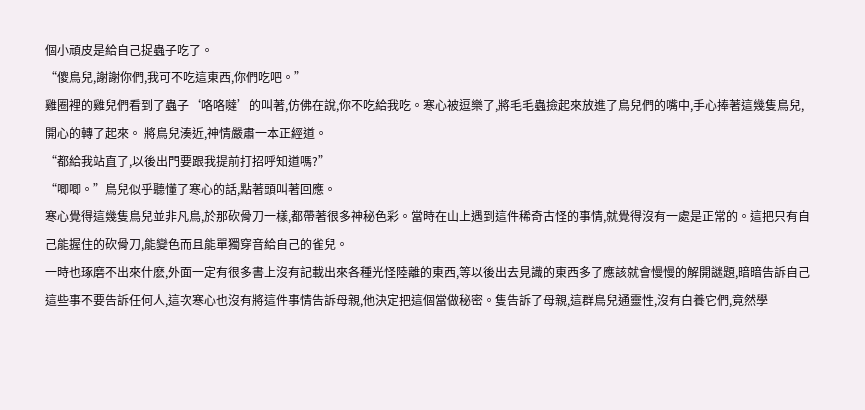個小頑皮是給自己捉蟲子吃了。
“傻鳥兒,謝謝你們,我可不吃這東西,你們吃吧。”
雞圈裡的雞兒們看到了蟲子‘咯咯噠’的叫著,仿佛在說,你不吃給我吃。寒心被逗樂了,將毛毛蟲撿起來放進了鳥兒們的嘴中,手心捧著這幾隻鳥兒,開心的轉了起來。 將鳥兒湊近,神情嚴肅一本正經道。
“都給我站直了,以後出門要跟我提前打招呼知道嗎?”
“唧唧。”鳥兒似乎聽懂了寒心的話,點著頭叫著回應。
寒心覺得這幾隻鳥兒並非凡鳥,於那砍骨刀一樣,都帶著很多神秘色彩。當時在山上遇到這件稀奇古怪的事情,就覺得沒有一處是正常的。這把只有自己能握住的砍骨刀,能變色而且能單獨穿音給自己的雀兒。
一時也琢磨不出來什麽,外面一定有很多書上沒有記載出來各種光怪陸離的東西,等以後出去見識的東西多了應該就會慢慢的解開謎題,暗暗告訴自己這些事不要告訴任何人,這次寒心也沒有將這件事情告訴母親,他決定把這個當做秘密。隻告訴了母親,這群鳥兒通靈性,沒有白養它們,竟然學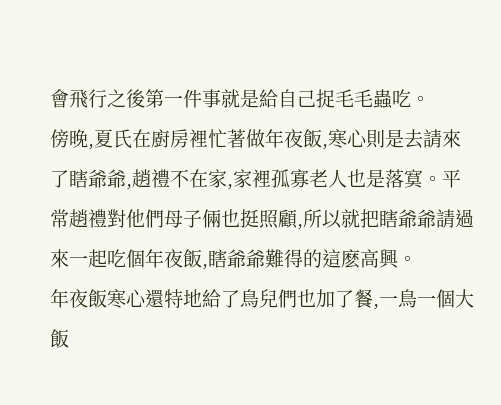會飛行之後第一件事就是給自己捉毛毛蟲吃。
傍晚,夏氏在廚房裡忙著做年夜飯,寒心則是去請來了瞎爺爺,趙禮不在家,家裡孤寡老人也是落寞。平常趙禮對他們母子倆也挺照顧,所以就把瞎爺爺請過來一起吃個年夜飯,瞎爺爺難得的這麽高興。
年夜飯寒心還特地給了鳥兒們也加了餐,一鳥一個大飯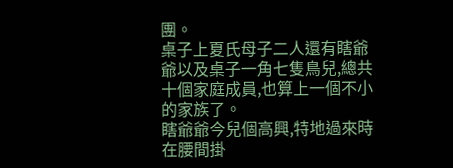團。
桌子上夏氏母子二人還有瞎爺爺以及桌子一角七隻鳥兒,總共十個家庭成員,也算上一個不小的家族了。
瞎爺爺今兒個高興,特地過來時在腰間掛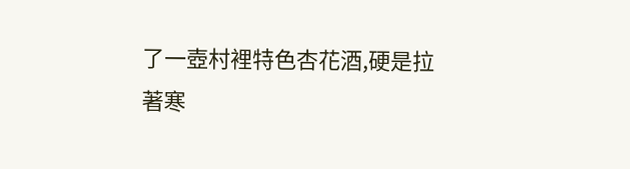了一壺村裡特色杏花酒,硬是拉著寒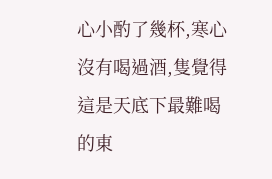心小酌了幾杯,寒心沒有喝過酒,隻覺得這是天底下最難喝的東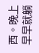西。晚上早早就躺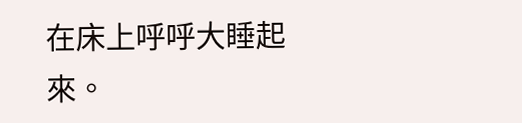在床上呼呼大睡起來。